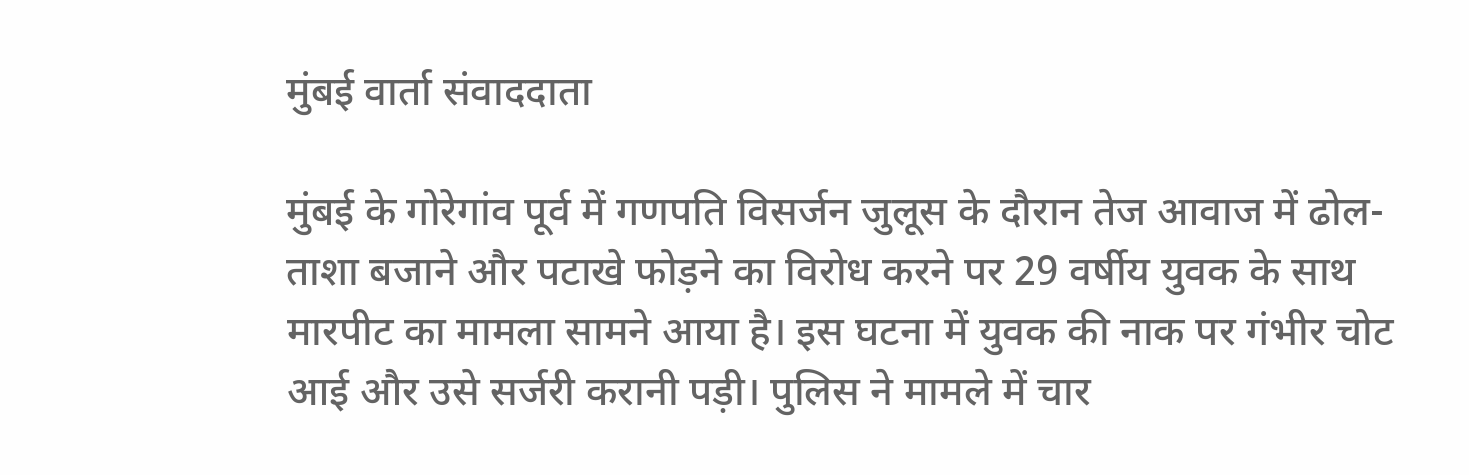मुंबई वार्ता संवाददाता

मुंबई के गोरेगांव पूर्व में गणपति विसर्जन जुलूस के दौरान तेज आवाज में ढोल-ताशा बजाने और पटाखे फोड़ने का विरोध करने पर 29 वर्षीय युवक के साथ मारपीट का मामला सामने आया है। इस घटना में युवक की नाक पर गंभीर चोट आई और उसे सर्जरी करानी पड़ी। पुलिस ने मामले में चार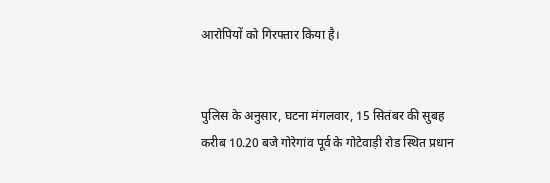आरोपियों को गिरफ्तार किया है।


पुलिस के अनुसार, घटना मंगलवार, 15 सितंबर की सुबह करीब 10.20 बजे गोरेगांव पूर्व के गोटेवाड़ी रोड स्थित प्रधान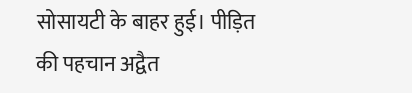सोसायटी के बाहर हुई। पीड़ित की पहचान अद्वैत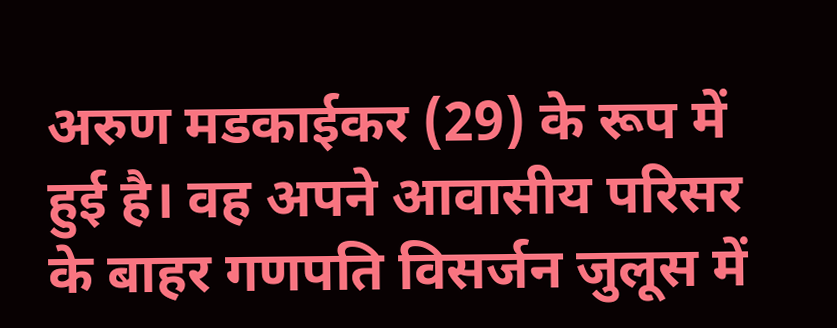अरुण मडकाईकर (29) के रूप में हुई है। वह अपने आवासीय परिसर के बाहर गणपति विसर्जन जुलूस में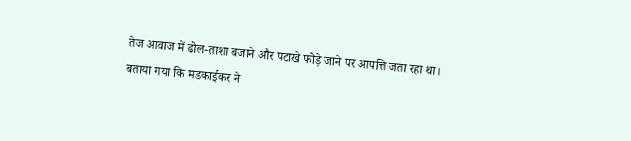तेज आवाज में ढोल-ताशा बजाने और पटाखे फोड़े जाने पर आपत्ति जता रहा था।
बताया गया कि मडकाईकर ने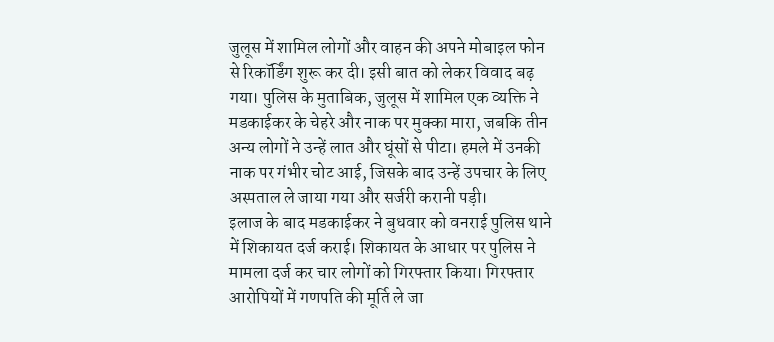जुलूस में शामिल लोगों और वाहन की अपने मोबाइल फोन से रिकॉर्डिंग शुरू कर दी। इसी बात को लेकर विवाद बढ़ गया। पुलिस के मुताबिक, जुलूस में शामिल एक व्यक्ति ने मडकाईकर के चेहरे और नाक पर मुक्का मारा, जबकि तीन अन्य लोगों ने उन्हें लात और घूंसों से पीटा। हमले में उनकी नाक पर गंभीर चोट आई, जिसके बाद उन्हें उपचार के लिए अस्पताल ले जाया गया और सर्जरी करानी पड़ी।
इलाज के बाद मडकाईकर ने बुधवार को वनराई पुलिस थाने में शिकायत दर्ज कराई। शिकायत के आधार पर पुलिस ने मामला दर्ज कर चार लोगों को गिरफ्तार किया। गिरफ्तार आरोपियों में गणपति की मूर्ति ले जा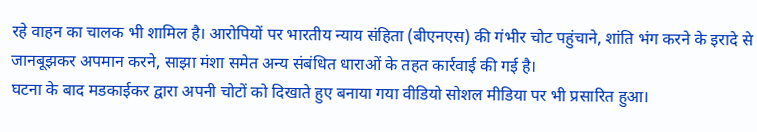रहे वाहन का चालक भी शामिल है। आरोपियों पर भारतीय न्याय संहिता (बीएनएस) की गंभीर चोट पहुंचाने, शांति भंग करने के इरादे से जानबूझकर अपमान करने, साझा मंशा समेत अन्य संबंधित धाराओं के तहत कार्रवाई की गई है।
घटना के बाद मडकाईकर द्वारा अपनी चोटों को दिखाते हुए बनाया गया वीडियो सोशल मीडिया पर भी प्रसारित हुआ।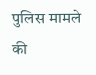पुलिस मामले की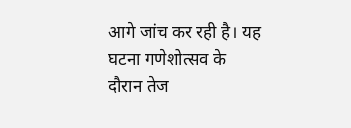आगे जांच कर रही है। यह घटना गणेशोत्सव के दौरान तेज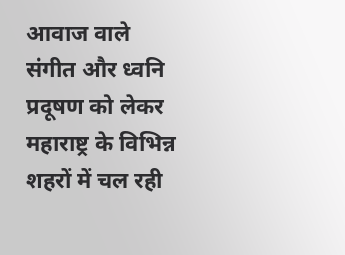आवाज वाले संगीत और ध्वनि प्रदूषण को लेकर महाराष्ट्र के विभिन्न शहरों में चल रही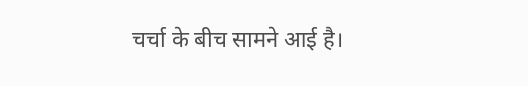चर्चा के बीच सामने आई है।